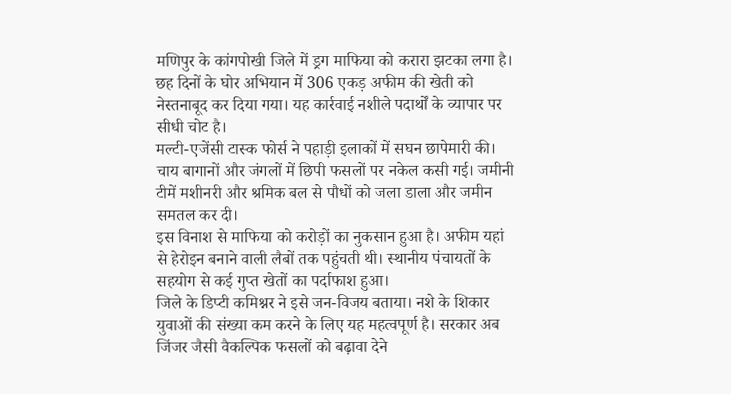मणिपुर के कांगपोखी जिले में ड्रग माफिया को करारा झटका लगा है। छह दिनों के घोर अभियान में 306 एकड़ अफीम की खेती को नेस्तनाबूद कर दिया गया। यह कार्रवाई नशीले पदार्थों के व्यापार पर सीधी चोट है।
मल्टी-एजेंसी टास्क फोर्स ने पहाड़ी इलाकों में सघन छापेमारी की। चाय बागानों और जंगलों में छिपी फसलों पर नकेल कसी गई। जमीनी टीमें मशीनरी और श्रमिक बल से पौधों को जला डाला और जमीन समतल कर दी।
इस विनाश से माफिया को करोड़ों का नुकसान हुआ है। अफीम यहां से हेरोइन बनाने वाली लैबों तक पहुंचती थी। स्थानीय पंचायतों के सहयोग से कई गुप्त खेतों का पर्दाफाश हुआ।
जिले के डिप्टी कमिश्नर ने इसे जन-विजय बताया। नशे के शिकार युवाओं की संख्या कम करने के लिए यह महत्वपूर्ण है। सरकार अब जिंजर जैसी वैकल्पिक फसलों को बढ़ावा देने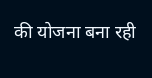की योजना बना रही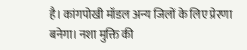है। कांगपोखी मॉडल अन्य जिलों के लिए प्रेरणा बनेगा। नशा मुक्ति की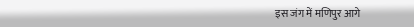इस जंग में मणिपुर आगे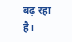बढ़ रहा है।